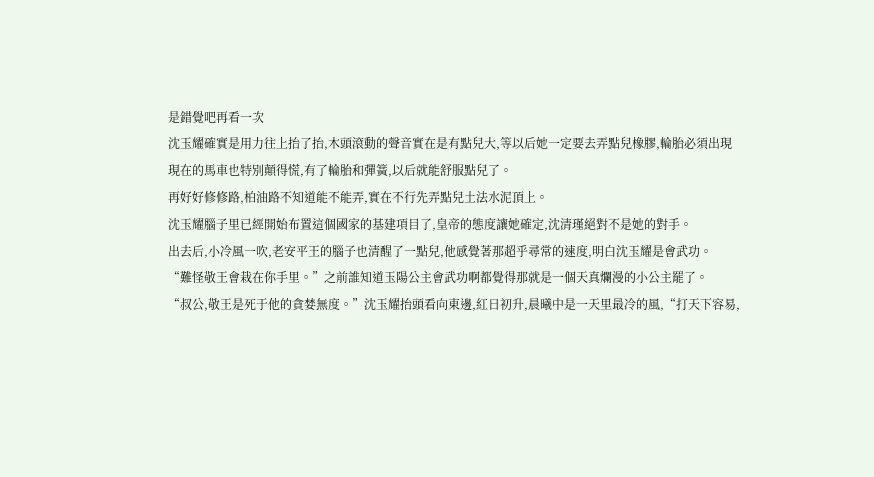是錯覺吧再看一次
沈玉耀確實是用力往上抬了抬,木頭滾動的聲音實在是有點兒大,等以后她一定要去弄點兒橡膠,輪胎必須出現
現在的馬車也特別顛得慌,有了輪胎和彈簧,以后就能舒服點兒了。
再好好修修路,柏油路不知道能不能弄,實在不行先弄點兒土法水泥頂上。
沈玉耀腦子里已經開始布置這個國家的基建項目了,皇帝的態度讓她確定,沈清瑾絕對不是她的對手。
出去后,小冷風一吹,老安平王的腦子也清醒了一點兒,他感覺著那超乎尋常的速度,明白沈玉耀是會武功。
“難怪敬王會栽在你手里。”之前誰知道玉陽公主會武功啊都覺得那就是一個天真爛漫的小公主罷了。
“叔公,敬王是死于他的貪婪無度。”沈玉耀抬頭看向東邊,紅日初升,晨曦中是一天里最冷的風,“打天下容易,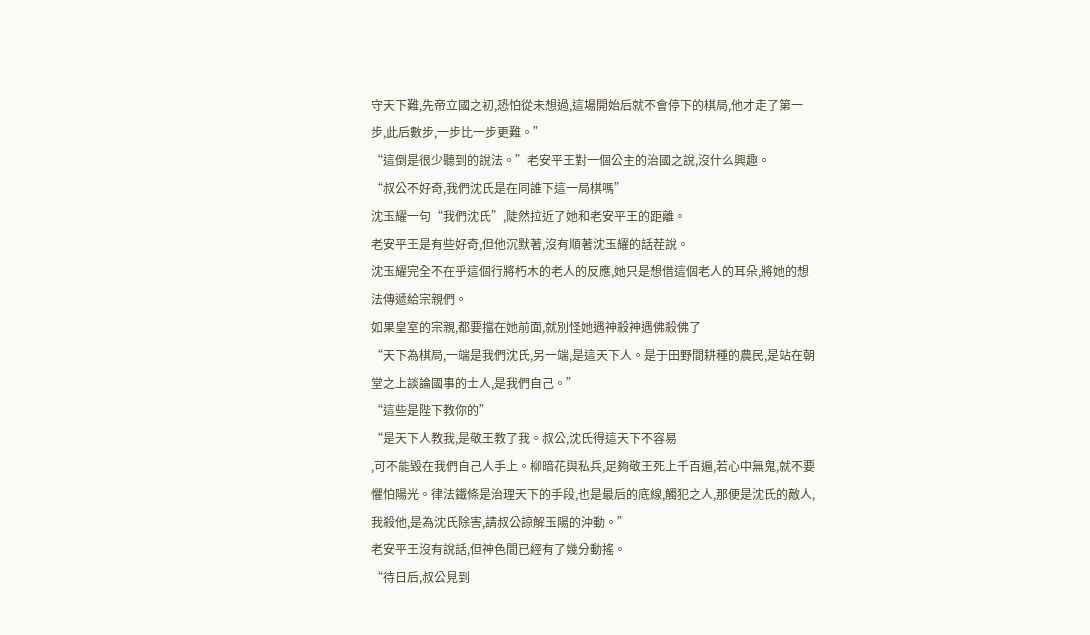守天下難,先帝立國之初,恐怕從未想過,這場開始后就不會停下的棋局,他才走了第一步,此后數步,一步比一步更難。”
“這倒是很少聽到的說法。”老安平王對一個公主的治國之說,沒什么興趣。
“叔公不好奇,我們沈氏是在同誰下這一局棋嗎”
沈玉耀一句“我們沈氏”,陡然拉近了她和老安平王的距離。
老安平王是有些好奇,但他沉默著,沒有順著沈玉耀的話茬說。
沈玉耀完全不在乎這個行將朽木的老人的反應,她只是想借這個老人的耳朵,將她的想法傳遞給宗親們。
如果皇室的宗親,都要擋在她前面,就別怪她遇神殺神遇佛殺佛了
“天下為棋局,一端是我們沈氏,另一端,是這天下人。是于田野間耕種的農民,是站在朝堂之上談論國事的士人,是我們自己。”
“這些是陛下教你的”
“是天下人教我,是敬王教了我。叔公,沈氏得這天下不容易
,可不能毀在我們自己人手上。柳暗花與私兵,足夠敬王死上千百遍,若心中無鬼,就不要懼怕陽光。律法鐵條是治理天下的手段,也是最后的底線,觸犯之人,那便是沈氏的敵人,我殺他,是為沈氏除害,請叔公諒解玉陽的沖動。”
老安平王沒有說話,但神色間已經有了幾分動搖。
“待日后,叔公見到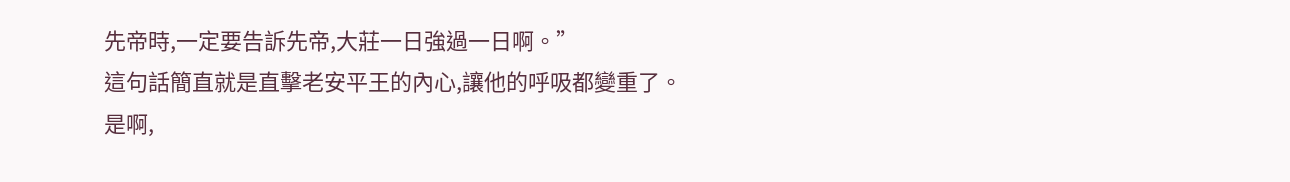先帝時,一定要告訴先帝,大莊一日強過一日啊。”
這句話簡直就是直擊老安平王的內心,讓他的呼吸都變重了。
是啊,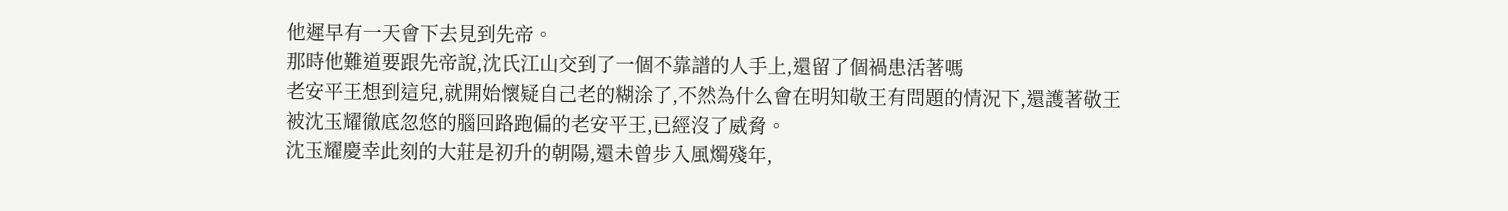他遲早有一天會下去見到先帝。
那時他難道要跟先帝說,沈氏江山交到了一個不靠譜的人手上,還留了個禍患活著嗎
老安平王想到這兒,就開始懷疑自己老的糊涂了,不然為什么會在明知敬王有問題的情況下,還護著敬王
被沈玉耀徹底忽悠的腦回路跑偏的老安平王,已經沒了威脅。
沈玉耀慶幸此刻的大莊是初升的朝陽,還未曾步入風燭殘年,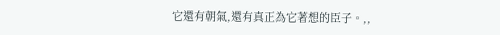它還有朝氣,還有真正為它著想的臣子。,,